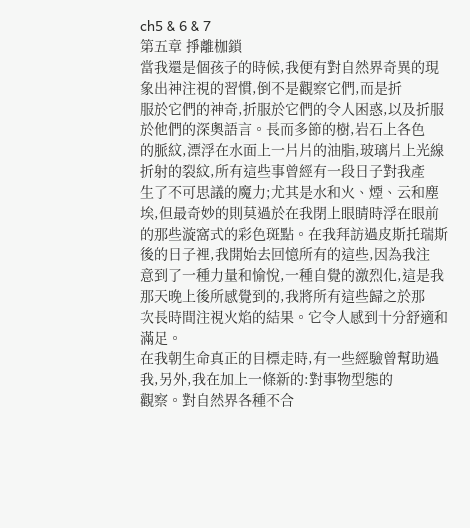ch5 & 6 & 7
第五章 掙離枷鎖
當我還是個孩子的時候,我便有對自然界奇異的現象出神注視的習慣,倒不是觀察它們,而是折
服於它們的神奇,折服於它們的令人困惑,以及折服於他們的深奧語言。長而多節的樹,岩石上各色
的脈紋,漂浮在水面上一片片的油脂,玻璃片上光線折射的裂紋,所有這些事曾經有一段日子對我產
生了不可思議的魔力;尤其是水和火、煙、云和塵埃,但最奇妙的則莫過於在我閉上眼睛時浮在眼前
的那些漩窩式的彩色斑點。在我拜訪過皮斯托瑞斯後的日子裡,我開始去回憶所有的這些,因為我注
意到了一種力量和愉悅,一種自覺的激烈化,這是我那天晚上後所感覺到的,我將所有這些歸之於那
次長時間注視火焰的結果。它令人感到十分舒適和滿足。
在我朝生命真正的目標走時,有一些經驗曾幫助過我,另外,我在加上一條新的:對事物型態的
觀察。對自然界各種不合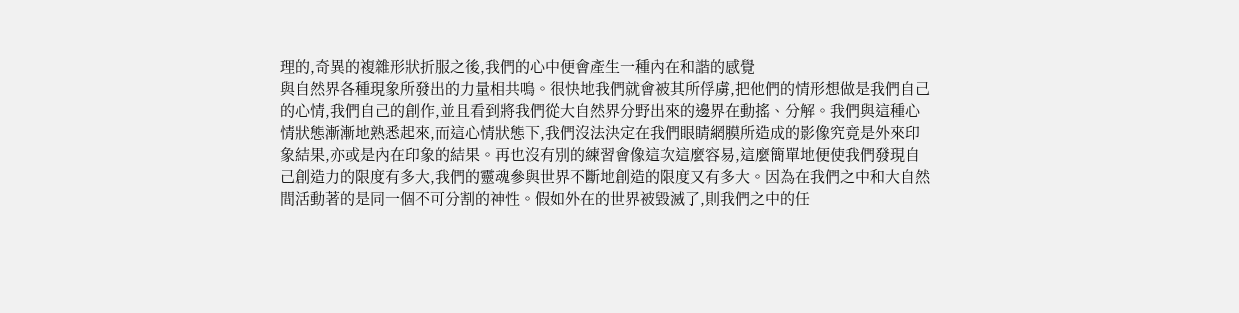理的,奇異的複雜形狀折服之後,我們的心中便會產生一種內在和諧的感覺
與自然界各種現象所發出的力量相共鳴。很快地我們就會被其所俘虜,把他們的情形想做是我們自己
的心情,我們自己的創作,並且看到將我們從大自然界分野出來的邊界在動搖、分解。我們與這種心
情狀態漸漸地熟悉起來,而這心情狀態下,我們沒法決定在我們眼睛網膜所造成的影像究竟是外來印
象結果,亦或是內在印象的結果。再也沒有別的練習會像這次這麼容易,這麼簡單地便使我們發現自
己創造力的限度有多大,我們的靈魂參與世界不斷地創造的限度又有多大。因為在我們之中和大自然
間活動著的是同一個不可分割的神性。假如外在的世界被毀滅了,則我們之中的任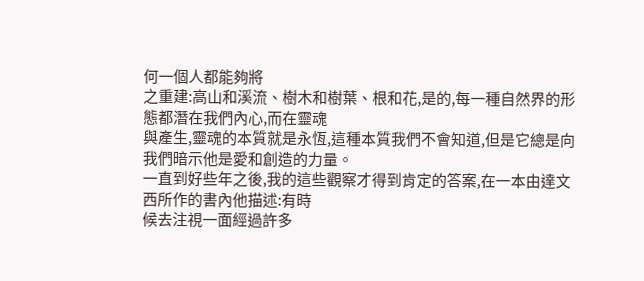何一個人都能夠將
之重建:高山和溪流、樹木和樹葉、根和花,是的,每一種自然界的形態都潛在我們內心,而在靈魂
與產生,靈魂的本質就是永恆,這種本質我們不會知道,但是它總是向我們暗示他是愛和創造的力量。
一直到好些年之後,我的這些觀察才得到肯定的答案,在一本由達文西所作的書內他描述:有時
候去注視一面經過許多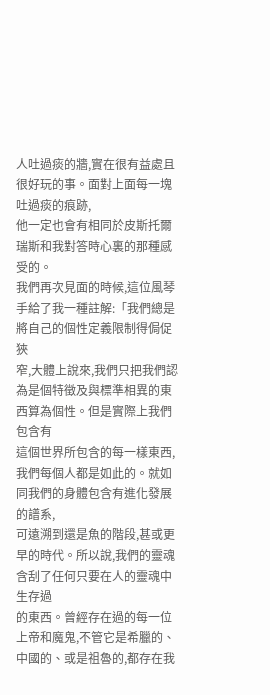人吐過痰的牆,實在很有益處且很好玩的事。面對上面每一塊吐過痰的痕跡,
他一定也會有相同於皮斯托爾瑞斯和我對答時心裏的那種感受的。
我們再次見面的時候,這位風琴手給了我一種註解:「我們總是將自己的個性定義限制得侷促狹
窄,大體上說來,我們只把我們認為是個特徵及與標準相異的東西算為個性。但是實際上我們包含有
這個世界所包含的每一樣東西,我們每個人都是如此的。就如同我們的身體包含有進化發展的譜系,
可遠溯到還是魚的階段,甚或更早的時代。所以說,我們的靈魂含刮了任何只要在人的靈魂中生存過
的東西。曾經存在過的每一位上帝和魔鬼,不管它是希臘的、中國的、或是祖魯的,都存在我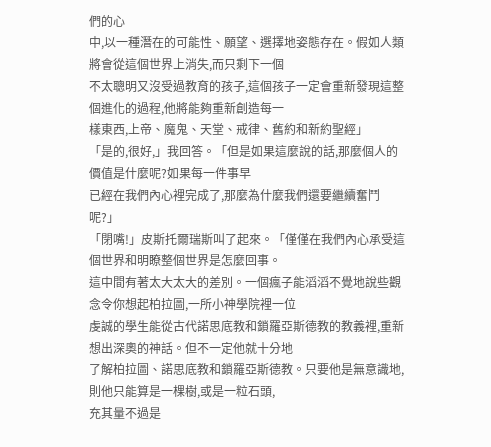們的心
中,以一種潛在的可能性、願望、選擇地姿態存在。假如人類將會從這個世界上消失,而只剩下一個
不太聰明又沒受過教育的孩子,這個孩子一定會重新發現這整個進化的過程,他將能夠重新創造每一
樣東西,上帝、魔鬼、天堂、戒律、舊約和新約聖經」
「是的,很好,」我回答。「但是如果這麼說的話,那麼個人的價值是什麼呢?如果每一件事早
已經在我們內心裡完成了,那麼為什麼我們還要繼續奮鬥呢?」
「閉嘴!」皮斯托爾瑞斯叫了起來。「僅僅在我們內心承受這個世界和明瞭整個世界是怎麼回事。
這中間有著太大太大的差別。一個瘋子能滔滔不覺地說些觀念令你想起柏拉圖,一所小神學院裡一位
虔誠的學生能從古代諾思底教和鎖羅亞斯德教的教義裡,重新想出深奧的神話。但不一定他就十分地
了解柏拉圖、諾思底教和鎖羅亞斯德教。只要他是無意識地,則他只能算是一棵樹,或是一粒石頭,
充其量不過是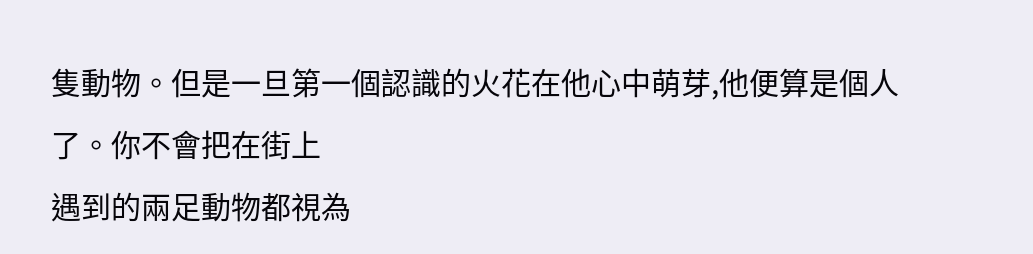隻動物。但是一旦第一個認識的火花在他心中萌芽,他便算是個人了。你不會把在街上
遇到的兩足動物都視為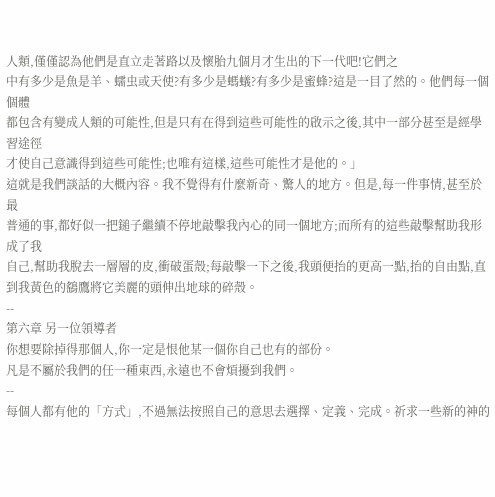人類,僅僅認為他們是直立走著路以及懷胎九個月才生出的下一代吧!它們之
中有多少是魚是羊、蠕虫或天使?有多少是螞蟻?有多少是蜜蜂?這是一目了然的。他們每一個個體
都包含有變成人類的可能性,但是只有在得到這些可能性的啟示之後,其中一部分甚至是經學習途徑
才使自己意識得到這些可能性;也唯有這樣,這些可能性才是他的。」
這就是我們談話的大概內容。我不覺得有什麼新奇、驚人的地方。但是,每一件事情,甚至於最
普通的事,都好似一把鎚子繼續不停地敲擊我內心的同一個地方;而所有的這些敲擊幫助我形成了我
自己,幫助我脫去一層層的皮,衝破蛋殼;每敲擊一下之後,我頭便抬的更高一點,抬的自由點,直
到我黃色的鷂鷹將它美麗的頭伸出地球的碎殼。
--
第六章 另一位領導者
你想要除掉得那個人,你一定是恨他某一個你自己也有的部份。
凡是不屬於我們的任一種東西,永遠也不會煩擾到我們。
--
每個人都有他的「方式」,不過無法按照自己的意思去選擇、定義、完成。祈求一些新的神的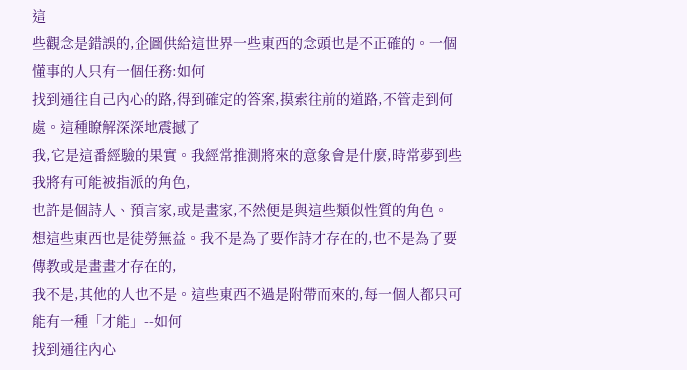這
些觀念是錯誤的,企圖供給這世界一些東西的念頭也是不正確的。一個懂事的人只有一個任務:如何
找到通往自己內心的路,得到確定的答案,摸索往前的道路,不管走到何處。這種瞭解深深地震撼了
我,它是這番經驗的果實。我經常推測將來的意象會是什麼,時常夢到些我將有可能被指派的角色,
也許是個詩人、預言家,或是畫家,不然便是與這些類似性質的角色。
想這些東西也是徒勞無益。我不是為了要作詩才存在的,也不是為了要傳教或是畫畫才存在的,
我不是,其他的人也不是。這些東西不過是附帶而來的,每一個人都只可能有一種「才能」--如何
找到通往內心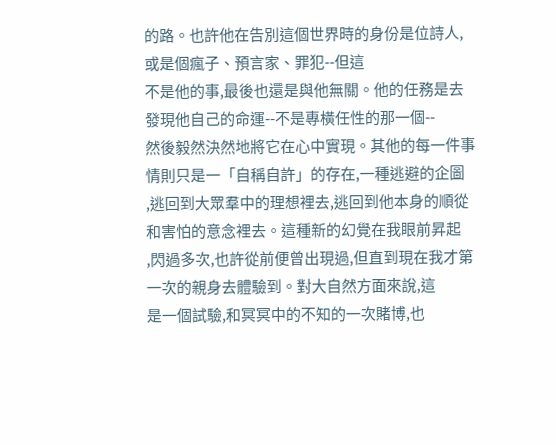的路。也許他在告別這個世界時的身份是位詩人,或是個瘋子、預言家、罪犯--但這
不是他的事,最後也還是與他無關。他的任務是去發現他自己的命運--不是專橫任性的那一個--
然後毅然決然地將它在心中實現。其他的每一件事情則只是一「自稱自許」的存在,一種逃避的企圖
,逃回到大眾羣中的理想裡去,逃回到他本身的順從和害怕的意念裡去。這種新的幻覺在我眼前昇起
,閃過多次,也許從前便曾出現過,但直到現在我才第一次的親身去體驗到。對大自然方面來說,這
是一個試驗,和冥冥中的不知的一次賭博,也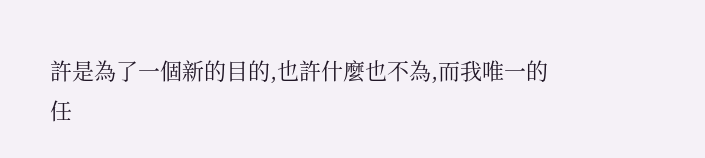許是為了一個新的目的,也許什麼也不為,而我唯一的
任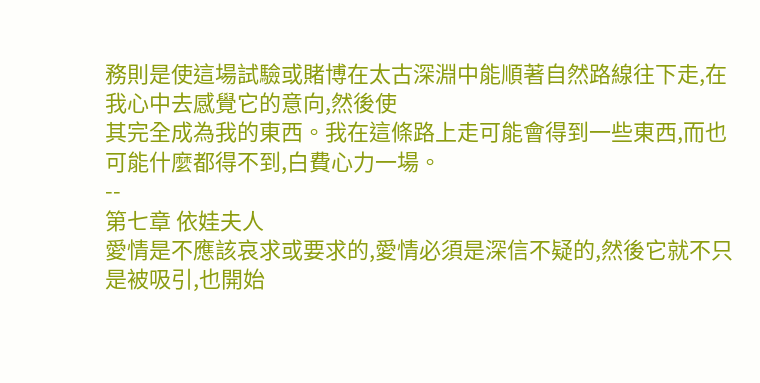務則是使這場試驗或賭博在太古深淵中能順著自然路線往下走,在我心中去感覺它的意向,然後使
其完全成為我的東西。我在這條路上走可能會得到一些東西,而也可能什麼都得不到,白費心力一場。
--
第七章 依娃夫人
愛情是不應該哀求或要求的,愛情必須是深信不疑的,然後它就不只是被吸引,也開始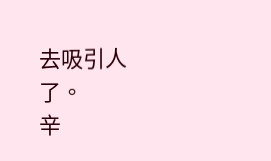去吸引人了。
辛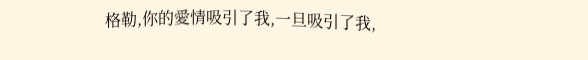格勒,你的愛情吸引了我,一旦吸引了我,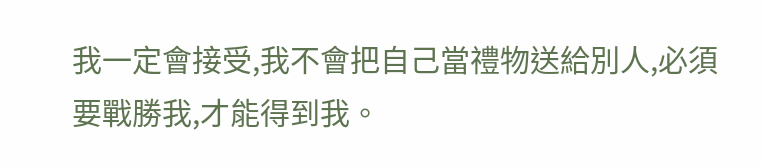我一定會接受,我不會把自己當禮物送給別人,必須要戰勝我,才能得到我。